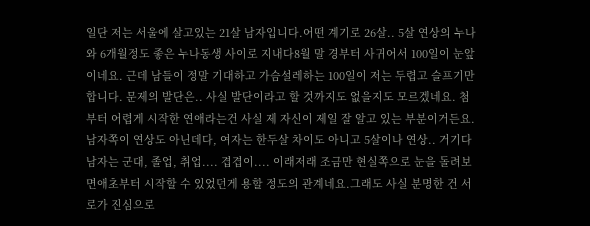일단 저는 서울에 살고있는 21살 남자입니다.어떤 계기로 26살.. 5살 연상의 누나와 6개월정도 좋은 누나동생 사이로 지내다8월 말 경부터 사귀어서 100일이 눈앞이네요. 근데 남들이 정말 기대하고 가슴설레하는 100일이 저는 두렵고 슬프기만 합니다. 문제의 발단은.. 사실 발단이라고 할 것까지도 없을지도 모르겠네요. 첨부터 어렵게 시작한 연애라는건 사실 제 자신이 제일 잘 알고 있는 부분이거든요.남자쪽이 연상도 아닌데다, 여자는 한두살 차이도 아니고 5살이나 연상.. 거기다 남자는 군대, 졸업, 취업.... 겹겹이.... 이래저래 조금만 현실쪽으로 눈을 돌려보면애초부터 시작할 수 있었던게 용할 정도의 관계네요.그래도 사실 분명한 건 서로가 진심으로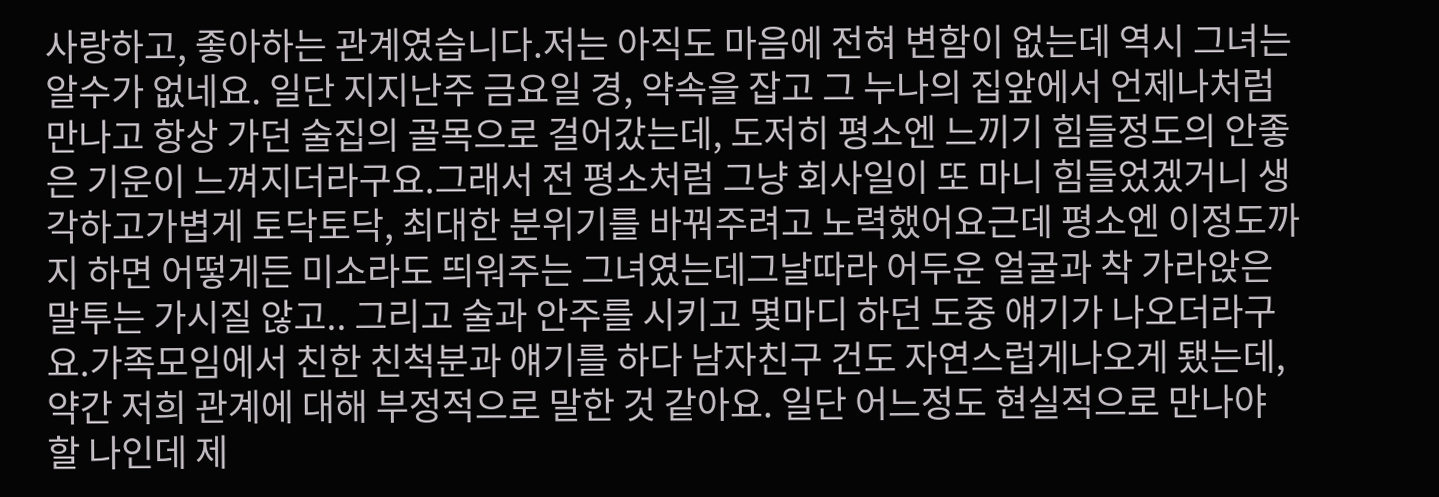사랑하고, 좋아하는 관계였습니다.저는 아직도 마음에 전혀 변함이 없는데 역시 그녀는 알수가 없네요. 일단 지지난주 금요일 경, 약속을 잡고 그 누나의 집앞에서 언제나처럼만나고 항상 가던 술집의 골목으로 걸어갔는데, 도저히 평소엔 느끼기 힘들정도의 안좋은 기운이 느껴지더라구요.그래서 전 평소처럼 그냥 회사일이 또 마니 힘들었겠거니 생각하고가볍게 토닥토닥, 최대한 분위기를 바꿔주려고 노력했어요근데 평소엔 이정도까지 하면 어떻게든 미소라도 띄워주는 그녀였는데그날따라 어두운 얼굴과 착 가라앉은 말투는 가시질 않고.. 그리고 술과 안주를 시키고 몇마디 하던 도중 얘기가 나오더라구요.가족모임에서 친한 친척분과 얘기를 하다 남자친구 건도 자연스럽게나오게 됐는데, 약간 저희 관계에 대해 부정적으로 말한 것 같아요. 일단 어느정도 현실적으로 만나야 할 나인데 제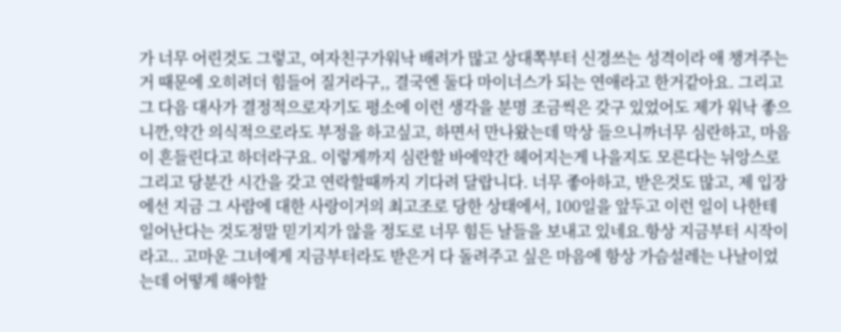가 너무 어린것도 그렇고, 여자친구가워낙 배려가 많고 상대쪽부터 신경쓰는 성격이라 애 챙겨주는거 때문에 오히려더 힘들어 질거라구,, 결국엔 둘다 마이너스가 되는 연애라고 한거같아요. 그리고 그 다음 대사가 결정적으로자기도 평소에 이런 생각을 분명 조금씩은 갖구 있었어도 제가 워낙 좋으니깐,약간 의식적으로라도 부정을 하고싶고, 하면서 만나왔는데 막상 들으니까너무 심란하고, 마음이 흔들린다고 하더라구요. 이렇게까지 심란할 바에약간 헤어지는게 나을지도 모른다는 뉘앙스로그리고 당분간 시간을 갖고 연락할때까지 기다려 달랍니다. 너무 좋아하고, 받은것도 많고, 제 입장에선 지금 그 사람에 대한 사랑이거의 최고조로 당한 상태에서, 100일을 앞두고 이런 일이 나한테 일어난다는 것도정말 믿기지가 않을 정도로 너무 힘든 날들을 보내고 있네요.항상 지금부터 시작이라고.. 고마운 그녀에게 지금부터라도 받은거 다 돌려주고 싶은 마음에 항상 가슴설레는 나날이었는데 어떻게 해야할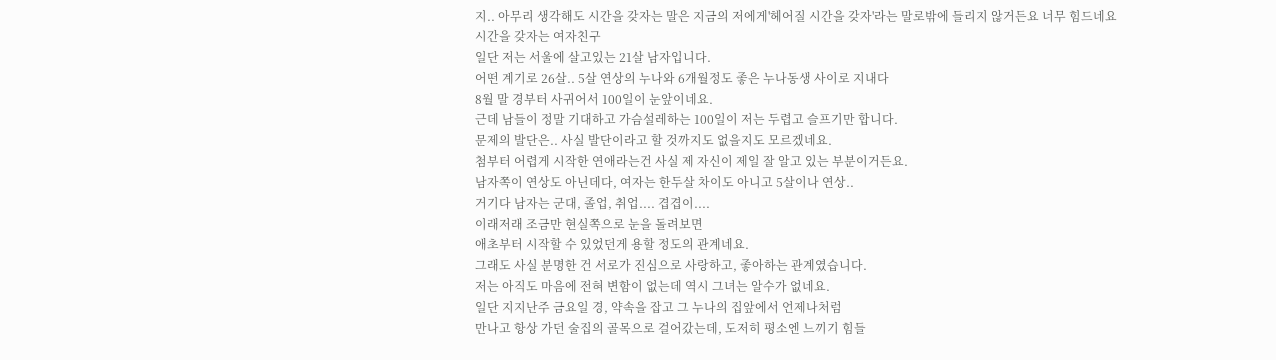지.. 아무리 생각해도 시간을 갖자는 말은 지금의 저에게'헤어질 시간을 갖자'라는 말로밖에 들리지 않거든요 너무 힘드네요
시간을 갖자는 여자친구
일단 저는 서울에 살고있는 21살 남자입니다.
어떤 계기로 26살.. 5살 연상의 누나와 6개월정도 좋은 누나동생 사이로 지내다
8월 말 경부터 사귀어서 100일이 눈앞이네요.
근데 남들이 정말 기대하고 가슴설레하는 100일이 저는 두렵고 슬프기만 합니다.
문제의 발단은.. 사실 발단이라고 할 것까지도 없을지도 모르겠네요.
첨부터 어렵게 시작한 연애라는건 사실 제 자신이 제일 잘 알고 있는 부분이거든요.
남자쪽이 연상도 아닌데다, 여자는 한두살 차이도 아니고 5살이나 연상..
거기다 남자는 군대, 졸업, 취업.... 겹겹이....
이래저래 조금만 현실쪽으로 눈을 돌려보면
애초부터 시작할 수 있었던게 용할 정도의 관계네요.
그래도 사실 분명한 건 서로가 진심으로 사랑하고, 좋아하는 관계였습니다.
저는 아직도 마음에 전혀 변함이 없는데 역시 그녀는 알수가 없네요.
일단 지지난주 금요일 경, 약속을 잡고 그 누나의 집앞에서 언제나처럼
만나고 항상 가던 술집의 골목으로 걸어갔는데, 도저히 평소엔 느끼기 힘들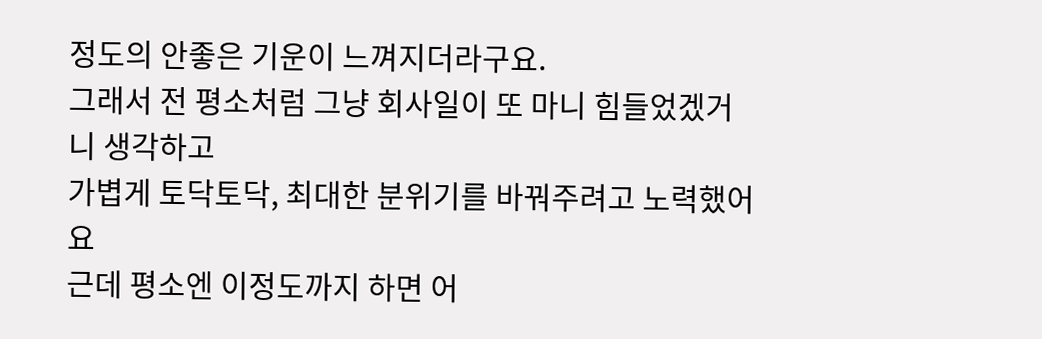정도의 안좋은 기운이 느껴지더라구요.
그래서 전 평소처럼 그냥 회사일이 또 마니 힘들었겠거니 생각하고
가볍게 토닥토닥, 최대한 분위기를 바꿔주려고 노력했어요
근데 평소엔 이정도까지 하면 어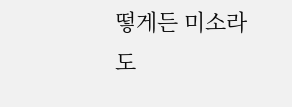떻게든 미소라도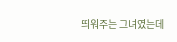띄워주는 그녀였는데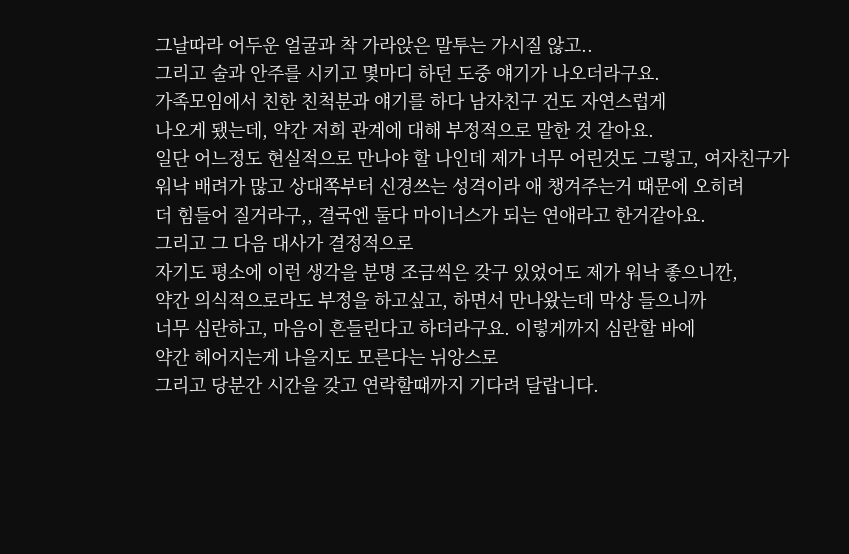그날따라 어두운 얼굴과 착 가라앉은 말투는 가시질 않고..
그리고 술과 안주를 시키고 몇마디 하던 도중 얘기가 나오더라구요.
가족모임에서 친한 친척분과 얘기를 하다 남자친구 건도 자연스럽게
나오게 됐는데, 약간 저희 관계에 대해 부정적으로 말한 것 같아요.
일단 어느정도 현실적으로 만나야 할 나인데 제가 너무 어린것도 그렇고, 여자친구가
워낙 배려가 많고 상대쪽부터 신경쓰는 성격이라 애 챙겨주는거 때문에 오히려
더 힘들어 질거라구,, 결국엔 둘다 마이너스가 되는 연애라고 한거같아요.
그리고 그 다음 대사가 결정적으로
자기도 평소에 이런 생각을 분명 조금씩은 갖구 있었어도 제가 워낙 좋으니깐,
약간 의식적으로라도 부정을 하고싶고, 하면서 만나왔는데 막상 들으니까
너무 심란하고, 마음이 흔들린다고 하더라구요. 이렇게까지 심란할 바에
약간 헤어지는게 나을지도 모른다는 뉘앙스로
그리고 당분간 시간을 갖고 연락할때까지 기다려 달랍니다.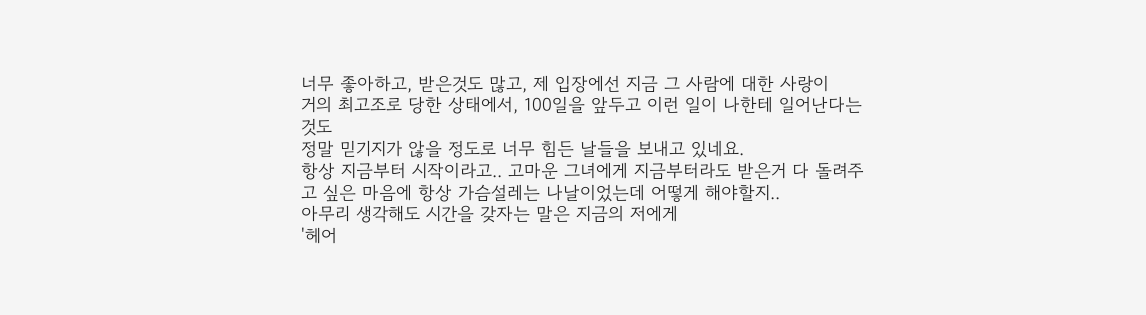너무 좋아하고, 받은것도 많고, 제 입장에선 지금 그 사람에 대한 사랑이
거의 최고조로 당한 상태에서, 100일을 앞두고 이런 일이 나한테 일어난다는 것도
정말 믿기지가 않을 정도로 너무 힘든 날들을 보내고 있네요.
항상 지금부터 시작이라고.. 고마운 그녀에게 지금부터라도 받은거 다 돌려주
고 싶은 마음에 항상 가슴설레는 나날이었는데 어떻게 해야할지..
아무리 생각해도 시간을 갖자는 말은 지금의 저에게
'헤어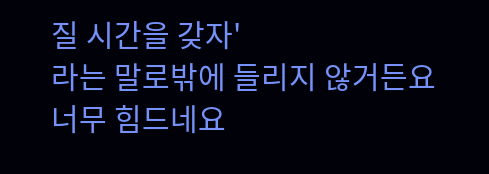질 시간을 갖자'
라는 말로밖에 들리지 않거든요
너무 힘드네요